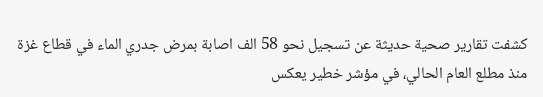كشفت تقارير صحية حديثة عن تسجيل نحو 58 الف اصابة بمرض جدري الماء في قطاع غزة منذ مطلع العام الحالي، في مؤشر خطير يعكس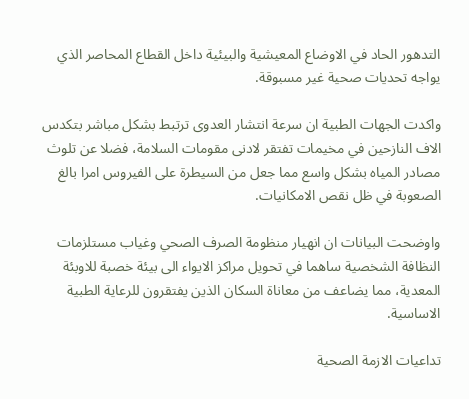التدهور الحاد في الاوضاع المعيشية والبيئية داخل القطاع المحاصر الذي يواجه تحديات صحية غير مسبوقة.

واكدت الجهات الطبية ان سرعة انتشار العدوى ترتبط بشكل مباشر بتكدس الاف النازحين في مخيمات تفتقر لادنى مقومات السلامة، فضلا عن تلوث مصادر المياه بشكل واسع مما جعل من السيطرة على الفيروس امرا بالغ الصعوبة في ظل نقص الامكانيات.

واوضحت البيانات ان انهيار منظومة الصرف الصحي وغياب مستلزمات النظافة الشخصية ساهما في تحويل مراكز الايواء الى بيئة خصبة للاوبئة المعدية، مما يضاعف من معاناة السكان الذين يفتقرون للرعاية الطبية الاساسية.

تداعيات الازمة الصحية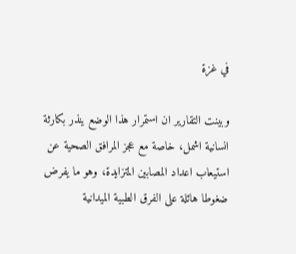في غزة

وبينت التقارير ان استمرار هذا الوضع ينذر بكارثة انسانية اشمل، خاصة مع عجز المرافق الصحية عن استيعاب اعداد المصابين المتزايدة، وهو ما يفرض ضغوطا هائلة على الفرق الطبية الميدانية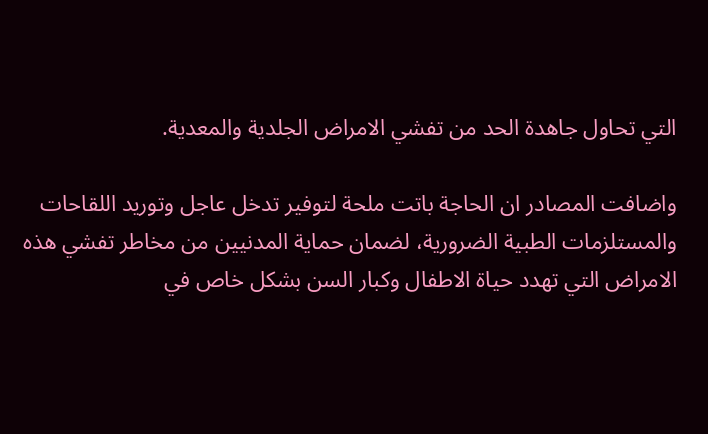التي تحاول جاهدة الحد من تفشي الامراض الجلدية والمعدية.

واضافت المصادر ان الحاجة باتت ملحة لتوفير تدخل عاجل وتوريد اللقاحات والمستلزمات الطبية الضرورية، لضمان حماية المدنيين من مخاطر تفشي هذه الامراض التي تهدد حياة الاطفال وكبار السن بشكل خاص في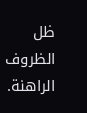ظل الظروف الراهنة.